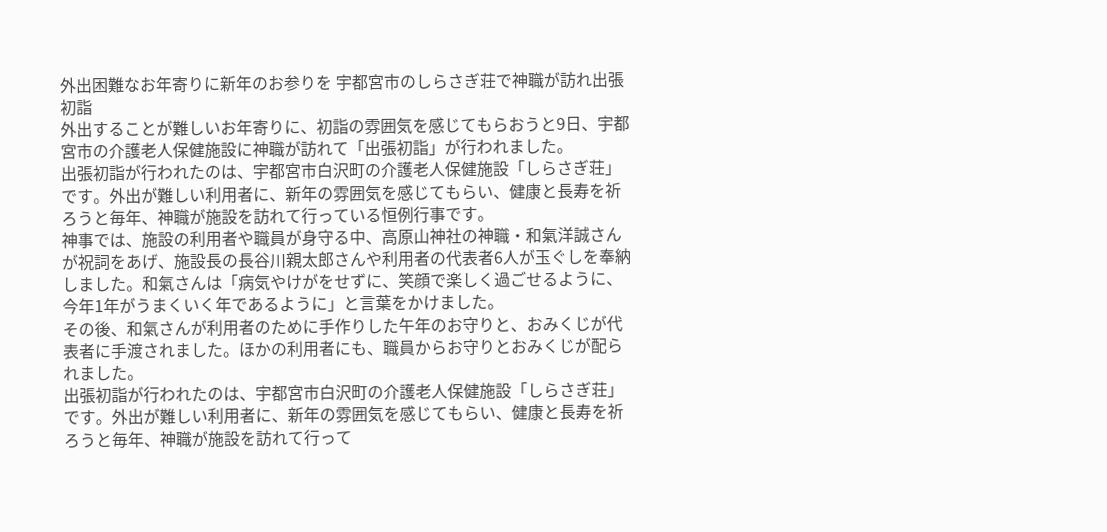外出困難なお年寄りに新年のお参りを 宇都宮市のしらさぎ荘で神職が訪れ出張初詣
外出することが難しいお年寄りに、初詣の雰囲気を感じてもらおうと9日、宇都宮市の介護老人保健施設に神職が訪れて「出張初詣」が行われました。
出張初詣が行われたのは、宇都宮市白沢町の介護老人保健施設「しらさぎ荘」です。外出が難しい利用者に、新年の雰囲気を感じてもらい、健康と長寿を祈ろうと毎年、神職が施設を訪れて行っている恒例行事です。
神事では、施設の利用者や職員が身守る中、高原山神社の神職・和氣洋誠さんが祝詞をあげ、施設長の長谷川親太郎さんや利用者の代表者6人が玉ぐしを奉納しました。和氣さんは「病気やけがをせずに、笑顔で楽しく過ごせるように、今年1年がうまくいく年であるように」と言葉をかけました。
その後、和氣さんが利用者のために手作りした午年のお守りと、おみくじが代表者に手渡されました。ほかの利用者にも、職員からお守りとおみくじが配られました。
出張初詣が行われたのは、宇都宮市白沢町の介護老人保健施設「しらさぎ荘」です。外出が難しい利用者に、新年の雰囲気を感じてもらい、健康と長寿を祈ろうと毎年、神職が施設を訪れて行って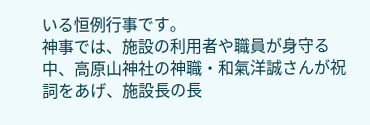いる恒例行事です。
神事では、施設の利用者や職員が身守る中、高原山神社の神職・和氣洋誠さんが祝詞をあげ、施設長の長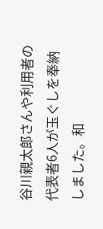谷川親太郎さんや利用者の代表者6人が玉ぐしを奉納しました。和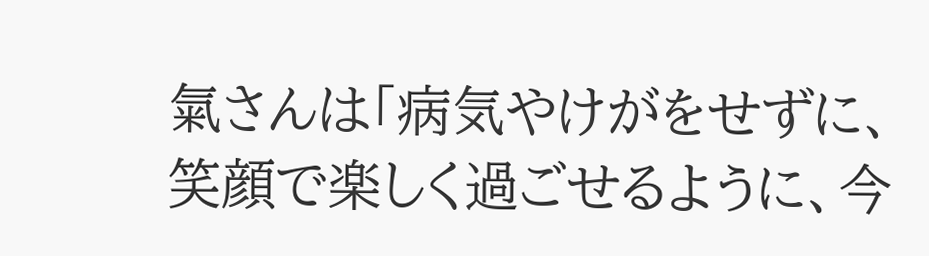氣さんは「病気やけがをせずに、笑顔で楽しく過ごせるように、今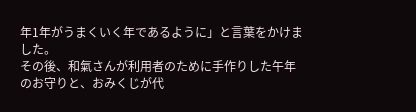年1年がうまくいく年であるように」と言葉をかけました。
その後、和氣さんが利用者のために手作りした午年のお守りと、おみくじが代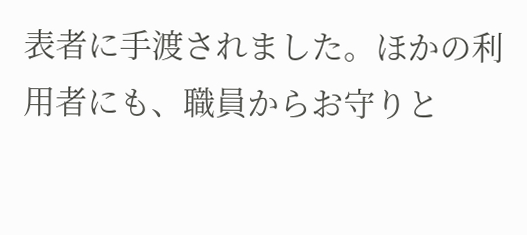表者に手渡されました。ほかの利用者にも、職員からお守りと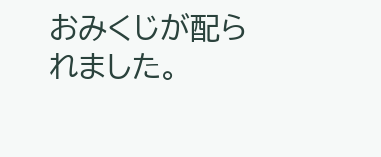おみくじが配られました。